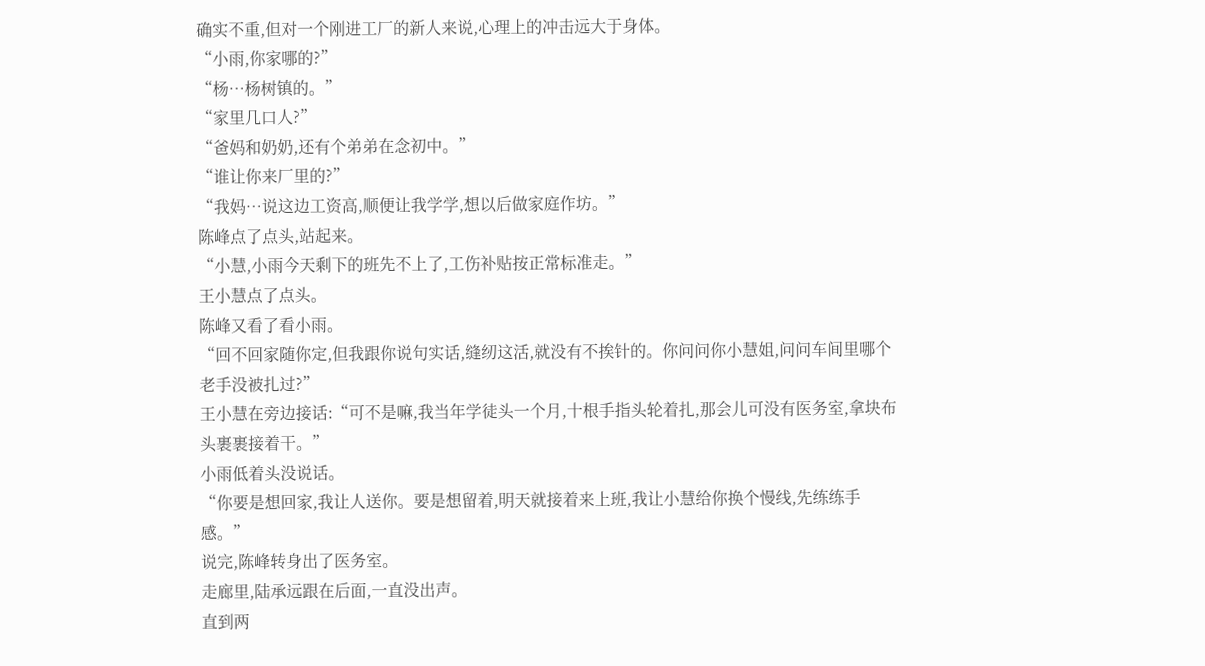确实不重,但对一个刚进工厂的新人来说,心理上的冲击远大于身体。
“小雨,你家哪的?”
“杨…杨树镇的。”
“家里几口人?”
“爸妈和奶奶,还有个弟弟在念初中。”
“谁让你来厂里的?”
“我妈…说这边工资高,顺便让我学学,想以后做家庭作坊。”
陈峰点了点头,站起来。
“小慧,小雨今天剩下的班先不上了,工伤补贴按正常标准走。”
王小慧点了点头。
陈峰又看了看小雨。
“回不回家随你定,但我跟你说句实话,缝纫这活,就没有不挨针的。你问问你小慧姐,问问车间里哪个老手没被扎过?”
王小慧在旁边接话:“可不是嘛,我当年学徒头一个月,十根手指头轮着扎,那会儿可没有医务室,拿块布头裹裹接着干。”
小雨低着头没说话。
“你要是想回家,我让人送你。要是想留着,明天就接着来上班,我让小慧给你换个慢线,先练练手感。”
说完,陈峰转身出了医务室。
走廊里,陆承远跟在后面,一直没出声。
直到两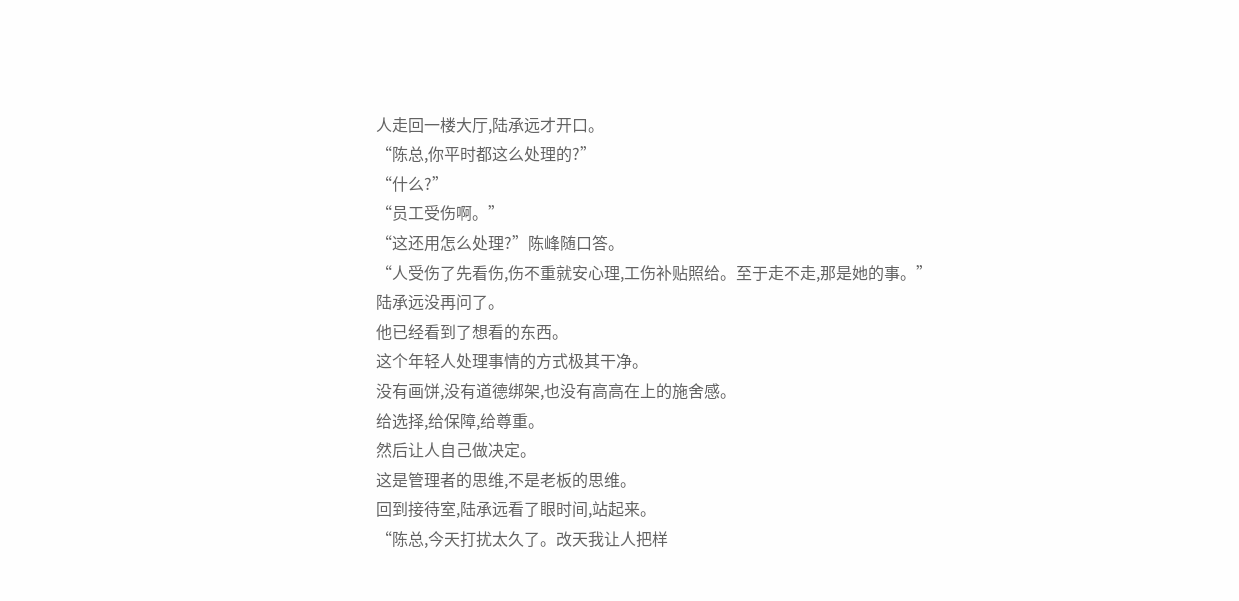人走回一楼大厅,陆承远才开口。
“陈总,你平时都这么处理的?”
“什么?”
“员工受伤啊。”
“这还用怎么处理?”陈峰随口答。
“人受伤了先看伤,伤不重就安心理,工伤补贴照给。至于走不走,那是她的事。”
陆承远没再问了。
他已经看到了想看的东西。
这个年轻人处理事情的方式极其干净。
没有画饼,没有道德绑架,也没有高高在上的施舍感。
给选择,给保障,给尊重。
然后让人自己做决定。
这是管理者的思维,不是老板的思维。
回到接待室,陆承远看了眼时间,站起来。
“陈总,今天打扰太久了。改天我让人把样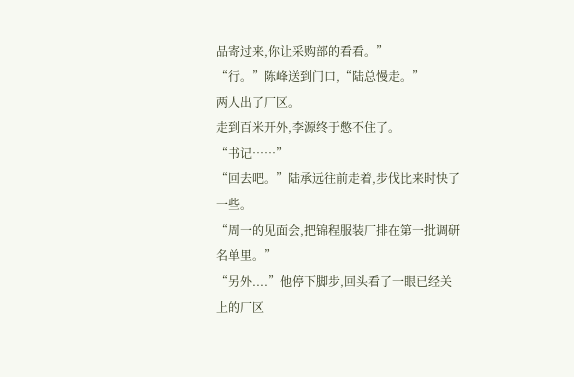品寄过来,你让采购部的看看。”
“行。”陈峰送到门口,“陆总慢走。”
两人出了厂区。
走到百米开外,李源终于憋不住了。
“书记……”
“回去吧。”陆承远往前走着,步伐比来时快了一些。
“周一的见面会,把锦程服装厂排在第一批调研名单里。”
“另外....”他停下脚步,回头看了一眼已经关上的厂区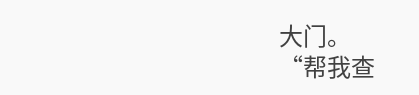大门。
“帮我查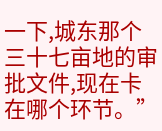一下,城东那个三十七亩地的审批文件,现在卡在哪个环节。”